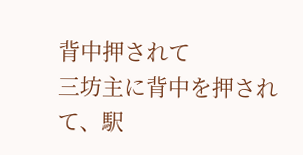背中押されて
三坊主に背中を押されて、駅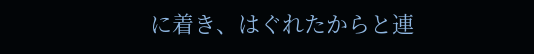に着き、はぐれたからと連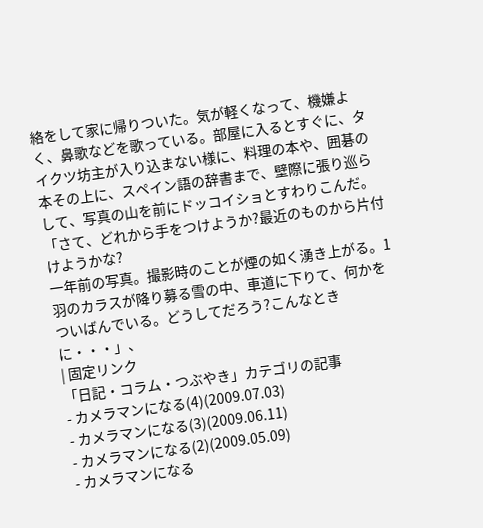絡をして家に帰りついた。気が軽くなって、機嫌よく、鼻歌などを歌っている。部屋に入るとすぐに、タイクツ坊主が入り込まない様に、料理の本や、囲碁の本その上に、スペイン語の辞書まで、壁際に張り巡らして、写真の山を前にドッコイショとすわりこんだ。
「さて、どれから手をつけようか?最近のものから片付けようかな?
一年前の写真。撮影時のことが煙の如く湧き上がる。1羽のカラスが降り募る雪の中、車道に下りて、何かをついばんでいる。どうしてだろう?こんなときに・・・」、
| 固定リンク
「日記・コラム・つぶやき」カテゴリの記事
- カメラマンになる(4)(2009.07.03)
- カメラマンになる(3)(2009.06.11)
- カメラマンになる(2)(2009.05.09)
- カメラマンになる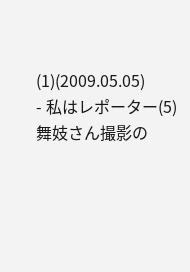(1)(2009.05.05)
- 私はレポーター(5)舞妓さん撮影の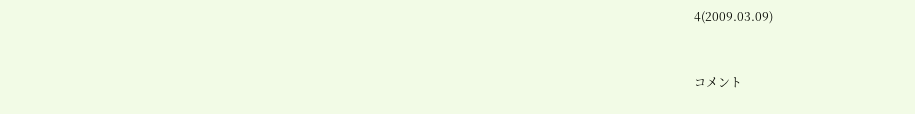4(2009.03.09)


コメント